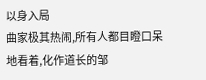以身入局
曲家极其热闹,所有人都目瞪口呆地看着,化作道长的邹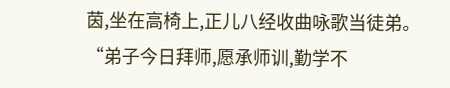茵,坐在高椅上,正儿八经收曲咏歌当徒弟。
“弟子今日拜师,愿承师训,勤学不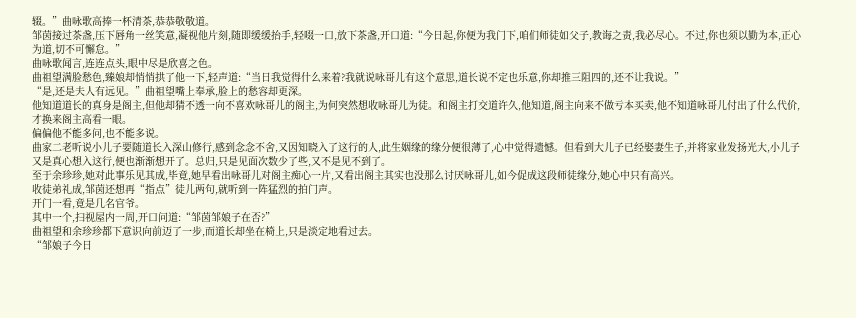辍。”曲咏歌高捧一杯清茶,恭恭敬敬道。
邹茵接过茶盏,压下唇角一丝笑意,凝视他片刻,随即缓缓抬手,轻啜一口,放下茶盏,开口道:“今日起,你便为我门下,咱们师徒如父子,教诲之责,我必尽心。不过,你也须以勤为本,正心为道,切不可懈怠。”
曲咏歌闻言,连连点头,眼中尽是欣喜之色。
曲祖望满脸愁色,臻娘却悄悄拱了他一下,轻声道:“当日我觉得什么来着?我就说咏哥儿有这个意思,道长说不定也乐意,你却推三阻四的,还不让我说。”
“是,还是夫人有远见。”曲祖望嘴上奉承,脸上的愁容却更深。
他知道道长的真身是阁主,但他却猜不透一向不喜欢咏哥儿的阁主,为何突然想收咏哥儿为徒。和阁主打交道许久,他知道,阁主向来不做亏本买卖,他不知道咏哥儿付出了什么代价,才换来阁主高看一眼。
偏偏他不能多问,也不能多说。
曲家二老听说小儿子要随道长入深山修行,感到念念不舍,又因知晓入了这行的人,此生姻缘的缘分便很薄了,心中觉得遗憾。但看到大儿子已经娶妻生子,并将家业发扬光大,小儿子又是真心想入这行,便也渐渐想开了。总归,只是见面次数少了些,又不是见不到了。
至于余珍珍,她对此事乐见其成,毕竟,她早看出咏哥儿对阁主痴心一片,又看出阁主其实也没那么讨厌咏哥儿,如今促成这段师徒缘分,她心中只有高兴。
收徒弟礼成,邹茵还想再“指点”徒儿两句,就听到一阵猛烈的拍门声。
开门一看,竟是几名官爷。
其中一个,扫视屋内一周,开口问道:“邹茵邹娘子在否?”
曲祖望和余珍珍都下意识向前迈了一步,而道长却坐在椅上,只是淡定地看过去。
“邹娘子今日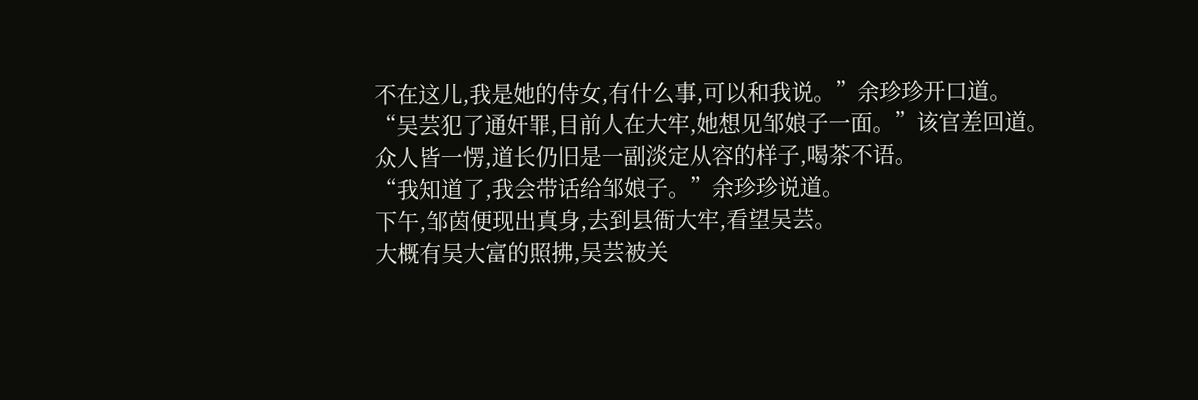不在这儿,我是她的侍女,有什么事,可以和我说。”余珍珍开口道。
“吴芸犯了通奸罪,目前人在大牢,她想见邹娘子一面。”该官差回道。
众人皆一愣,道长仍旧是一副淡定从容的样子,喝茶不语。
“我知道了,我会带话给邹娘子。”余珍珍说道。
下午,邹茵便现出真身,去到县衙大牢,看望吴芸。
大概有吴大富的照拂,吴芸被关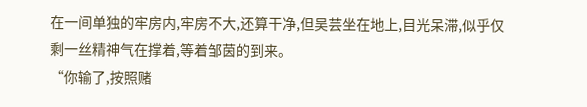在一间单独的牢房内,牢房不大,还算干净,但吴芸坐在地上,目光呆滞,似乎仅剩一丝精神气在撑着,等着邹茵的到来。
“你输了,按照赌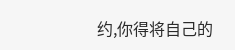约,你得将自己的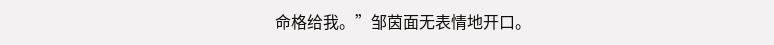命格给我。”邹茵面无表情地开口。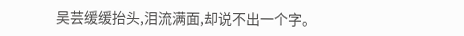吴芸缓缓抬头,泪流满面,却说不出一个字。